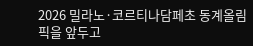2026 밀라노·코르티나담페초 동계올림픽을 앞두고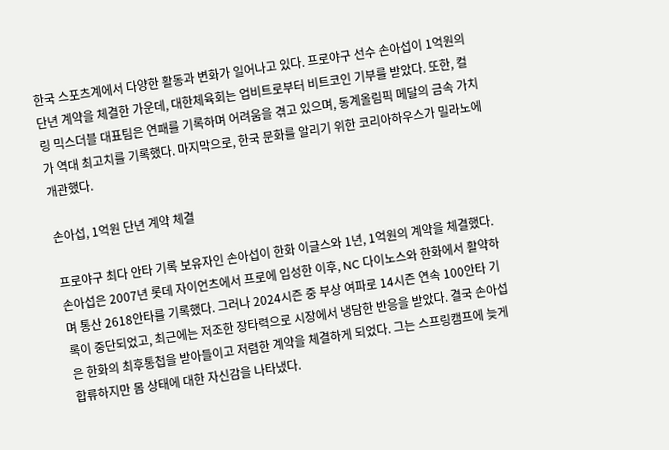한국 스포츠계에서 다양한 활동과 변화가 일어나고 있다. 프로야구 선수 손아섭이 1억원의 단년 계약을 체결한 가운데, 대한체육회는 업비트로부터 비트코인 기부를 받았다. 또한, 컬링 믹스더블 대표팀은 연패를 기록하며 어려움을 겪고 있으며, 동계올림픽 메달의 금속 가치가 역대 최고치를 기록했다. 마지막으로, 한국 문화를 알리기 위한 코리아하우스가 밀라노에 개관했다.

손아섭, 1억원 단년 계약 체결

프로야구 최다 안타 기록 보유자인 손아섭이 한화 이글스와 1년, 1억원의 계약을 체결했다. 손아섭은 2007년 롯데 자이언츠에서 프로에 입성한 이후, NC 다이노스와 한화에서 활약하며 통산 2618안타를 기록했다. 그러나 2024시즌 중 부상 여파로 14시즌 연속 100안타 기록이 중단되었고, 최근에는 저조한 장타력으로 시장에서 냉담한 반응을 받았다. 결국 손아섭은 한화의 최후통첩을 받아들이고 저렴한 계약을 체결하게 되었다. 그는 스프링캠프에 늦게 합류하지만 몸 상태에 대한 자신감을 나타냈다.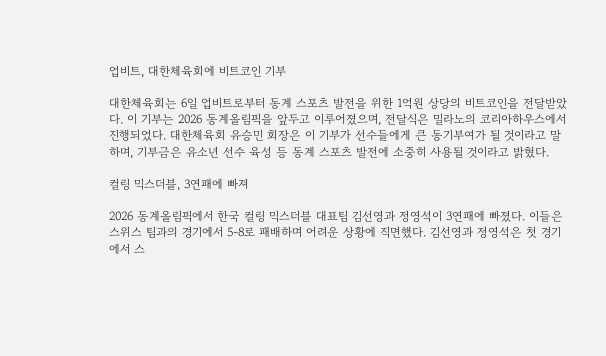업비트, 대한체육회에 비트코인 기부

대한체육회는 6일 업비트로부터 동계 스포츠 발전을 위한 1억원 상당의 비트코인을 전달받았다. 이 기부는 2026 동계올림픽을 앞두고 이루어졌으며, 전달식은 밀라노의 코리아하우스에서 진행되었다. 대한체육회 유승민 회장은 이 기부가 선수들에게 큰 동기부여가 될 것이라고 말하며, 기부금은 유소년 선수 육성 등 동계 스포츠 발전에 소중히 사용될 것이라고 밝혔다.

컬링 믹스더블, 3연패에 빠져

2026 동계올림픽에서 한국 컬링 믹스더블 대표팀 김선영과 정영석이 3연패에 빠졌다. 이들은 스위스 팀과의 경기에서 5-8로 패배하며 어려운 상황에 직면했다. 김선영과 정영석은 첫 경기에서 스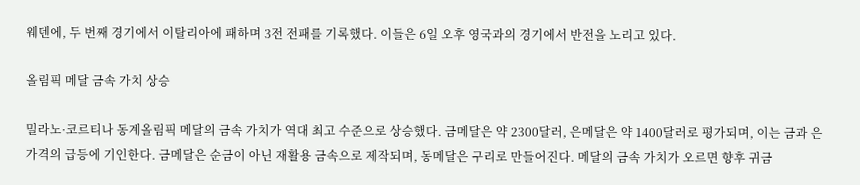웨덴에, 두 번째 경기에서 이탈리아에 패하며 3전 전패를 기록했다. 이들은 6일 오후 영국과의 경기에서 반전을 노리고 있다.

올림픽 메달 금속 가치 상승

밀라노·코르티나 동계올림픽 메달의 금속 가치가 역대 최고 수준으로 상승했다. 금메달은 약 2300달러, 은메달은 약 1400달러로 평가되며, 이는 금과 은 가격의 급등에 기인한다. 금메달은 순금이 아닌 재활용 금속으로 제작되며, 동메달은 구리로 만들어진다. 메달의 금속 가치가 오르면 향후 귀금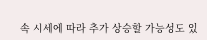속 시세에 따라 추가 상승할 가능성도 있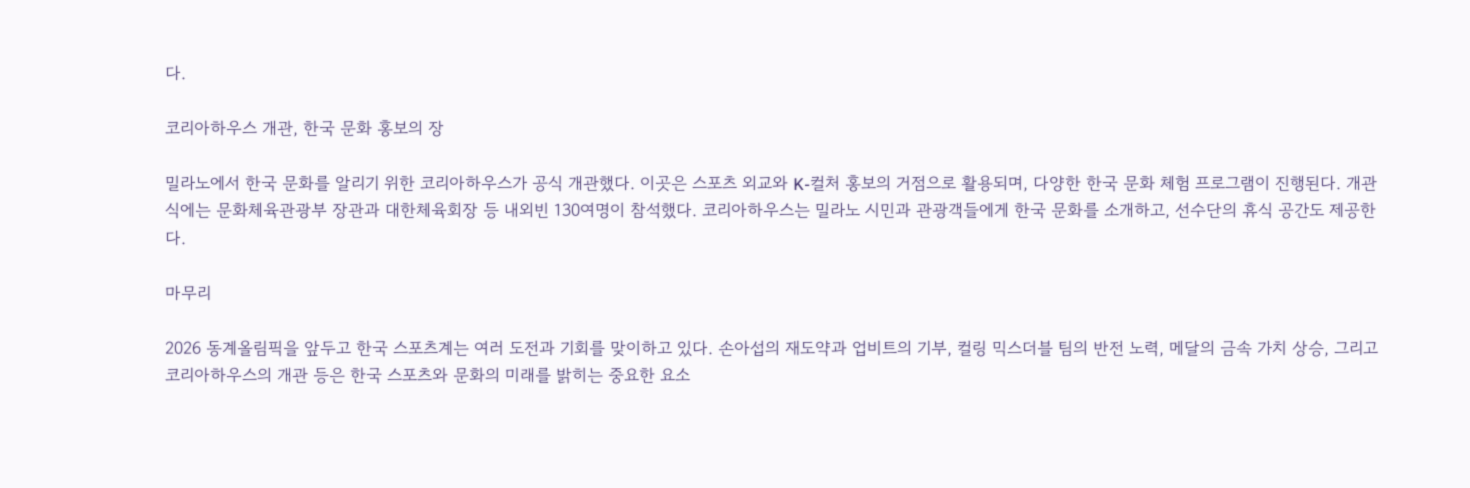다.

코리아하우스 개관, 한국 문화 홍보의 장

밀라노에서 한국 문화를 알리기 위한 코리아하우스가 공식 개관했다. 이곳은 스포츠 외교와 K-컬처 홍보의 거점으로 활용되며, 다양한 한국 문화 체험 프로그램이 진행된다. 개관식에는 문화체육관광부 장관과 대한체육회장 등 내외빈 130여명이 참석했다. 코리아하우스는 밀라노 시민과 관광객들에게 한국 문화를 소개하고, 선수단의 휴식 공간도 제공한다.

마무리

2026 동계올림픽을 앞두고 한국 스포츠계는 여러 도전과 기회를 맞이하고 있다. 손아섭의 재도약과 업비트의 기부, 컬링 믹스더블 팀의 반전 노력, 메달의 금속 가치 상승, 그리고 코리아하우스의 개관 등은 한국 스포츠와 문화의 미래를 밝히는 중요한 요소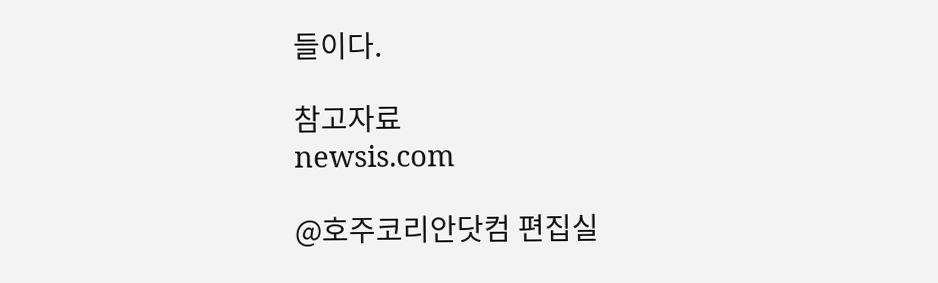들이다.

참고자료
newsis.com

@호주코리안닷컴 편집실